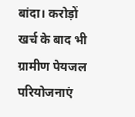बांदा। करोड़ों खर्च के बाद भी ग्रामीण पेयजल परियोजनाएं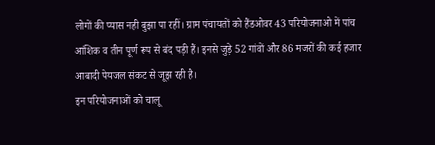लोगों की प्यास नही बुझा पा रहीं। ग्राम पंचायतों को हैंडओवर 43 परियोजनाओ में पांच आंशिक व तीन पूर्ण रूप से बंद पड़ी हैं। इनसे जुड़े 52 गांवों और 86 मजरों की कई हजार आबादी पेयजल संकट से जूझ रही है।
इन परियोजनाओं को चालू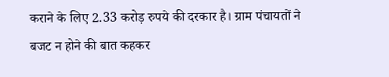कराने के लिए 2.33 करोड़ रुपये की दरकार है। ग्राम पंचायतों ने बजट न होने की बात कहकर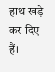हाथ खड़े कर दिए हैं।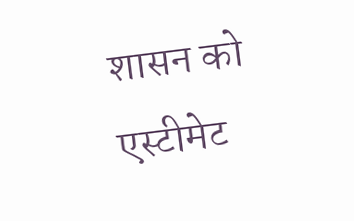शासन को एस्टीमेट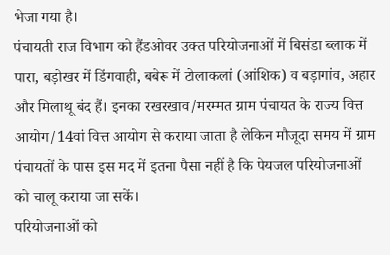भेजा गया है।
पंचायती राज विभाग को हैंडओवर उक्त परियोजनाओं में बिसंडा ब्लाक में पारा, बड़ोखर में डिंगवाही, बबेरू में टोलाकलां (आंशिक) व बड़ागांव, अहार और मिलाथू बंद हैं। इनका रखरखाव/मरम्मत ग्राम पंचायत के राज्य वित्त आयोग/14वां वित्त आयोग से कराया जाता है लेकिन मौजूदा समय में ग्राम पंचायतों के पास इस मद में इतना पैसा नहीं है कि पेयजल परियोजनाओं को चालू कराया जा सकें।
परियोजनाओं को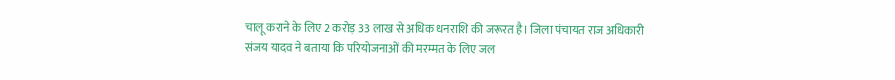चालू कराने के लिए 2 करोड़ 33 लाख से अधिक धनराशि की जरूरत है। जिला पंचायत राज अधिकारी संजय यादव ने बताया कि परियोजनाओं की मरम्मत के लिए जल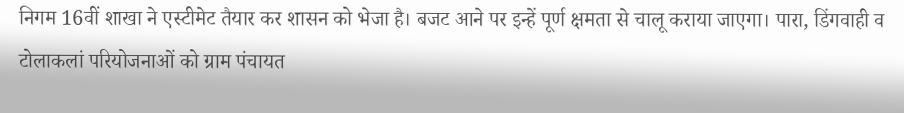निगम 16वीं शाखा ने एस्टीमेट तैयार कर शासन को भेजा है। बजट आने पर इन्हें पूर्ण क्षमता से चालू कराया जाएगा। पारा, डिंगवाही व टोलाकलां परियोजनाओं को ग्राम पंचायत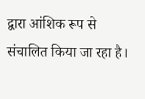द्वारा आंशिक रूप से संचालित किया जा रहा है।